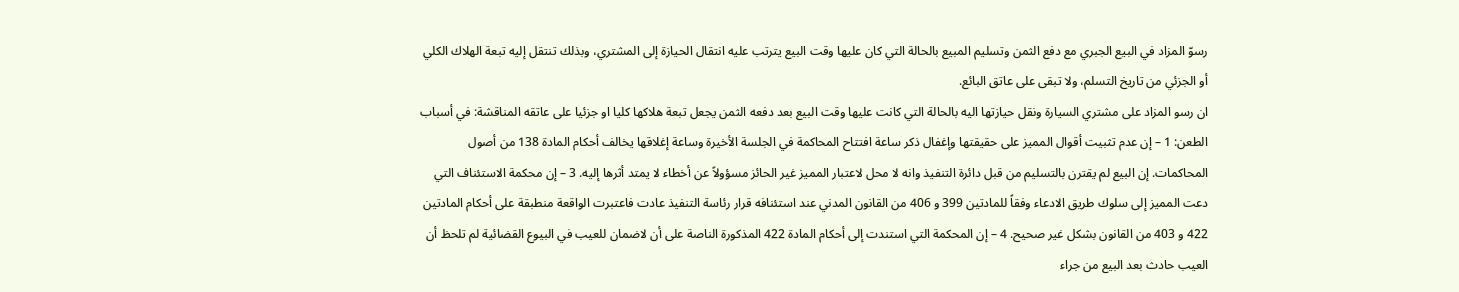رسوّ المزاد في البيع الجبري مع دفع الثمن وتسليم المبيع بالحالة التي كان عليها وقت البيع يترتب عليه انتقال الحيازة إلى المشتري، وبذلك تنتقل إليه تبعة الهلاك الكلي أو الجزئي من تاريخ التسلم، ولا تبقى على عاتق البائع.
ان رسو المزاد على مشتري السيارة ونقل حيازتها اليه بالحالة التي كانت عليها وقت البيع بعد دفعه الثمن يجعل تبعة هلاكها كليا او جزئيا على عاتقه المناقشة: في أسباب الطعن: 1 – إن عدم تثبيت أقوال المميز على حقيقتها وإغفال ذكر ساعة افتتاح المحاكمة في الجلسة الأخيرة وساعة إغلاقها يخالف أحكام المادة 138 من أصول المحاكمات. إن البيع لم يقترن بالتسليم من قبل دائرة التنفيذ وانه لا محل لاعتبار المميز غير الحائز مسؤولاً عن أخطاء لا يمتد أثرها إليه. 3 – إن محكمة الاستئناف التي دعت المميز إلى سلوك طريق الادعاء وفقاً للمادتين 399 و 406 من القانون المدني عند استئنافه قرار رئاسة التنفيذ عادت فاعتبرت الواقعة منطبقة على أحكام المادتين 422 و 403 من القانون بشكل غير صحيح. 4 – إن المحكمة التي استندت إلى أحكام المادة 422 المذكورة الناصة على أن لاضمان للعيب في البيوع القضائية لم تلحظ أن العيب حادث بعد البيع من جراء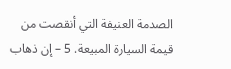الصدمة العنيفة التي أنقصت من قيمة السيارة المبيعة. 5 – إن ذهاب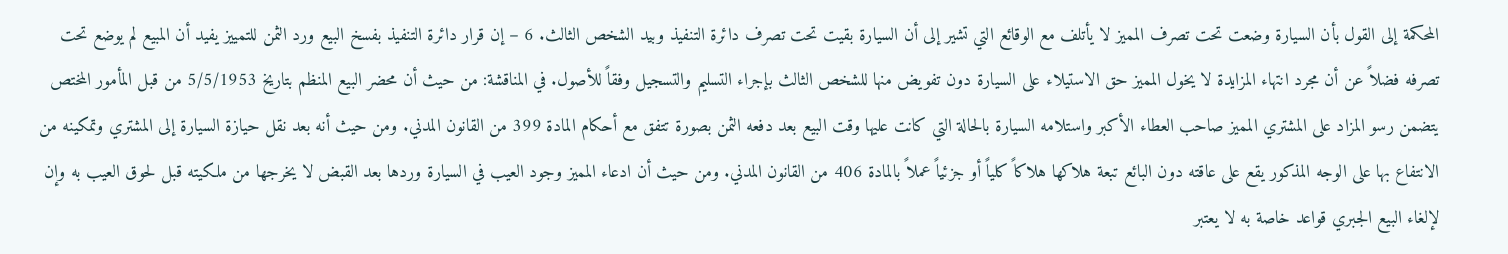المحكمة إلى القول بأن السيارة وضعت تحت تصرف المميز لا يأتلف مع الوقائع التي تشير إلى أن السيارة بقيت تحت تصرف دائرة التنفيذ وبيد الشخص الثالث. 6 – إن قرار دائرة التنفيذ بفسخ البيع ورد الثمن للتمييز يفيد أن المبيع لم يوضع تحت تصرفه فضلاً عن أن مجرد انتهاء المزايدة لا يخول المميز حق الاستيلاء على السيارة دون تفويض منها للشخص الثالث بإجراء التسليم والتسجيل وفقاً للأصول. في المناقشة: من حيث أن محضر البيع المنظم بتاريخ 5/5/1953 من قبل المأمور المختص يتضمن رسو المزاد على المشتري المميز صاحب العطاء الأكبر واستلامه السيارة بالحالة التي كانت عليها وقت البيع بعد دفعه الثمن بصورة تتفق مع أحكام المادة 399 من القانون المدني. ومن حيث أنه بعد نقل حيازة السيارة إلى المشتري وتمكينه من الانتفاع بها على الوجه المذكور يقع على عاقته دون البائع تبعة هلاكها هلاكاً كلياً أو جزئياً عملاً بالمادة 406 من القانون المدني. ومن حيث أن ادعاء المميز وجود العيب في السيارة وردها بعد القبض لا يخرجها من ملكيته قبل لحوق العيب به وإن لإلغاء البيع الجبري قواعد خاصة به لا يعتبر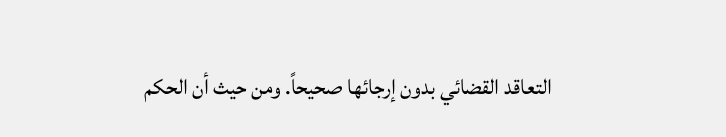التعاقد القضائي بدون إرجائها صحيحاً. ومن حيث أن الحكم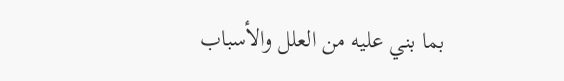بما بني عليه من العلل والأسباب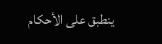ينطبق على الأحكام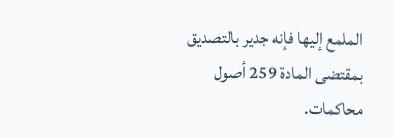الملمع إليها فإنه جدير بالتصديق بمقتضى المادة 259 أصول محاكمات.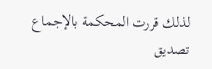لذلك قررت المحكمة بالإجماع تصديق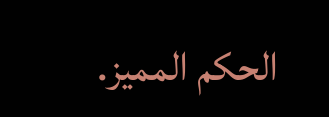الحكم المميز.